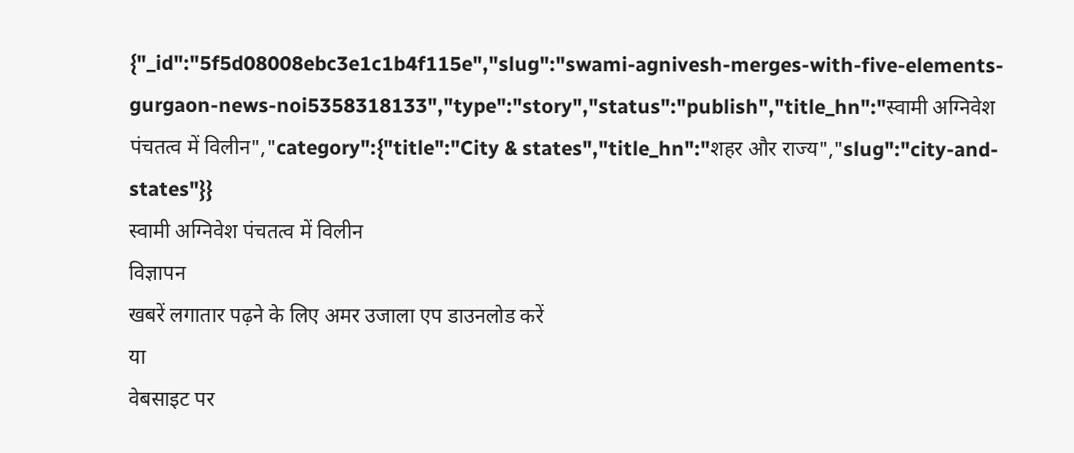{"_id":"5f5d08008ebc3e1c1b4f115e","slug":"swami-agnivesh-merges-with-five-elements-gurgaon-news-noi5358318133","type":"story","status":"publish","title_hn":"स्वामी अग्निवेश पंचतत्व में विलीन","category":{"title":"City & states","title_hn":"शहर और राज्य","slug":"city-and-states"}}
स्वामी अग्निवेश पंचतत्व में विलीन
विज्ञापन
खबरें लगातार पढ़ने के लिए अमर उजाला एप डाउनलोड करें
या
वेबसाइट पर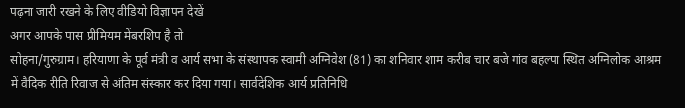पढ़ना जारी रखने के लिए वीडियो विज्ञापन देखें
अगर आपके पास प्रीमियम मेंबरशिप है तो
सोहना/गुरुग्राम। हरियाणा के पूर्व मंत्री व आर्य सभा के संस्थापक स्वामी अग्निवेश (81) का शनिवार शाम करीब चार बजे गांव बहल्पा स्थित अग्निलोक आश्रम में वैदिक रीति रिवाज से अंतिम संस्कार कर दिया गया। सार्वदेशिक आर्य प्रतिनिधि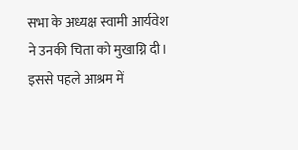सभा के अध्यक्ष स्वामी आर्यवेश ने उनकी चिता को मुखाग्नि दी। इससे पहले आश्रम में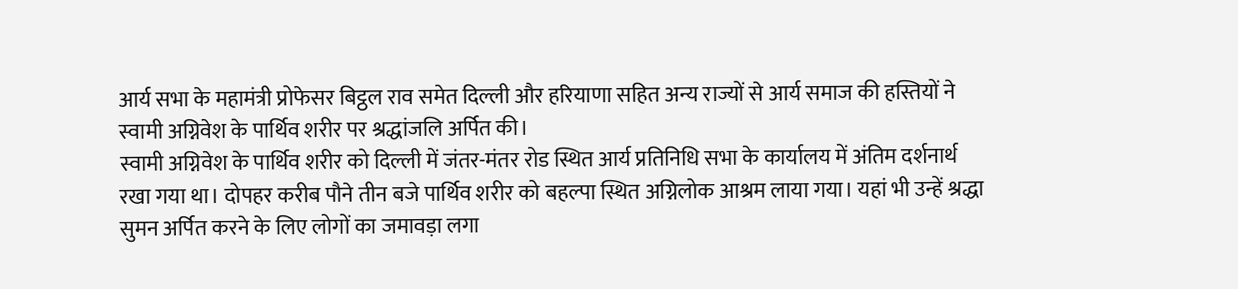आर्य सभा के महामंत्री प्रोफेसर बिट्ठल राव समेत दिल्ली और हरियाणा सहित अन्य राज्यों से आर्य समाज की हस्तियों ने स्वामी अग्निवेश के पार्थिव शरीर पर श्रद्धांजलि अर्पित की।
स्वामी अग्निवेश के पार्थिव शरीर को दिल्ली में जंतर-मंतर रोड स्थित आर्य प्रतिनिधि सभा के कार्यालय में अंतिम दर्शनार्थ रखा गया था। दोपहर करीब पौने तीन बजे पार्थिव शरीर को बहल्पा स्थित अग्निलोक आश्रम लाया गया। यहां भी उन्हें श्रद्धा सुमन अर्पित करने के लिए लोगों का जमावड़ा लगा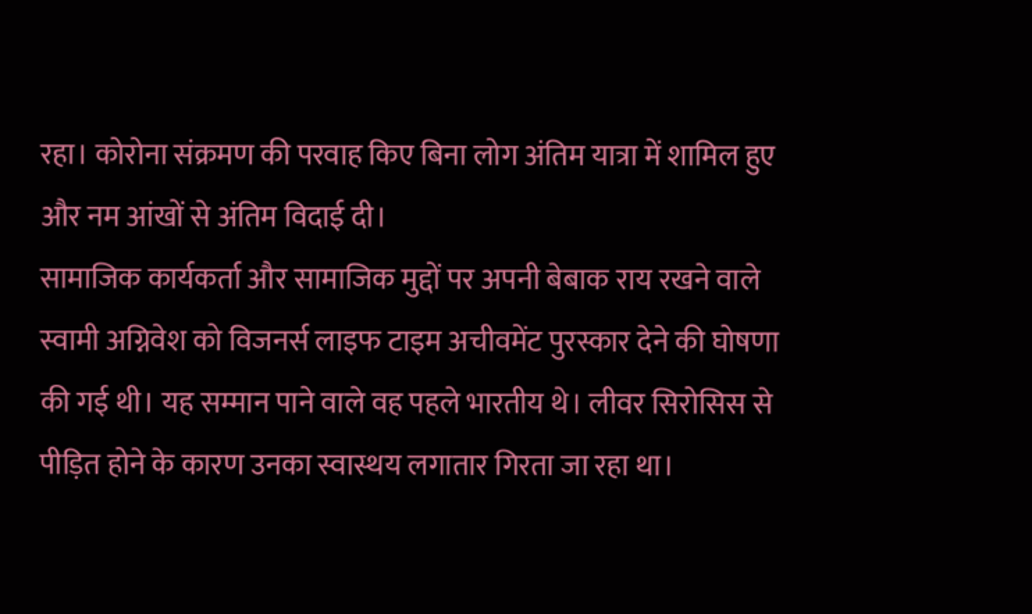रहा। कोरोना संक्रमण की परवाह किए बिना लोग अंतिम यात्रा में शामिल हुए और नम आंखों से अंतिम विदाई दी।
सामाजिक कार्यकर्ता और सामाजिक मुद्दों पर अपनी बेबाक राय रखने वाले स्वामी अग्निवेश को विजनर्स लाइफ टाइम अचीवमेंट पुरस्कार देने की घोषणा की गई थी। यह सम्मान पाने वाले वह पहले भारतीय थे। लीवर सिरोसिस से पीड़ित होने के कारण उनका स्वास्थय लगातार गिरता जा रहा था।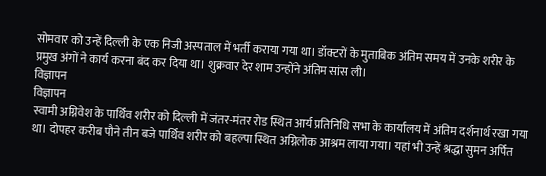सोमवार को उन्हें दिल्ली के एक निजी अस्पताल में भर्ती कराया गया था। डॉक्टरों के मुताबिक अंतिम समय में उनके शरीर के प्रमुख अंगों ने कार्य करना बंद कर दिया था। शुक्रवार देर शाम उन्होंने अंतिम सांस ली।
विज्ञापन
विज्ञापन
स्वामी अग्निवेश के पार्थिव शरीर को दिल्ली में जंतर-मंतर रोड स्थित आर्य प्रतिनिधि सभा के कार्यालय में अंतिम दर्शनार्थ रखा गया था। दोपहर करीब पौने तीन बजे पार्थिव शरीर को बहल्पा स्थित अग्निलोक आश्रम लाया गया। यहां भी उन्हें श्रद्धा सुमन अर्पित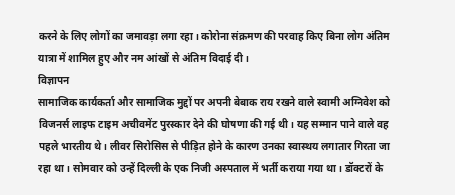करने के लिए लोगों का जमावड़ा लगा रहा। कोरोना संक्रमण की परवाह किए बिना लोग अंतिम यात्रा में शामिल हुए और नम आंखों से अंतिम विदाई दी।
विज्ञापन
सामाजिक कार्यकर्ता और सामाजिक मुद्दों पर अपनी बेबाक राय रखने वाले स्वामी अग्निवेश को विजनर्स लाइफ टाइम अचीवमेंट पुरस्कार देने की घोषणा की गई थी। यह सम्मान पाने वाले वह पहले भारतीय थे। लीवर सिरोसिस से पीड़ित होने के कारण उनका स्वास्थय लगातार गिरता जा रहा था। सोमवार को उन्हें दिल्ली के एक निजी अस्पताल में भर्ती कराया गया था। डॉक्टरों के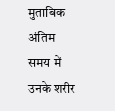मुताबिक अंतिम समय में उनके शरीर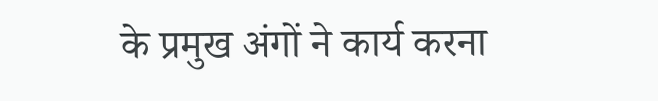के प्रमुख अंगों ने कार्य करना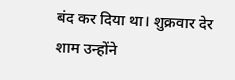बंद कर दिया था। शुक्रवार देर शाम उन्होंने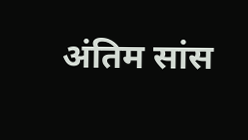अंतिम सांस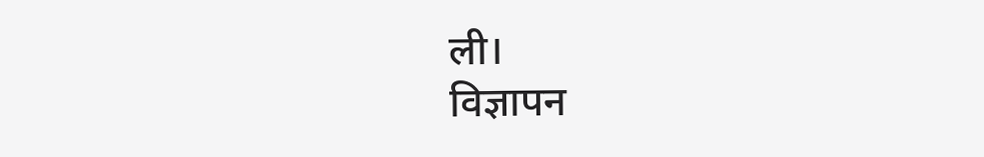ली।
विज्ञापन